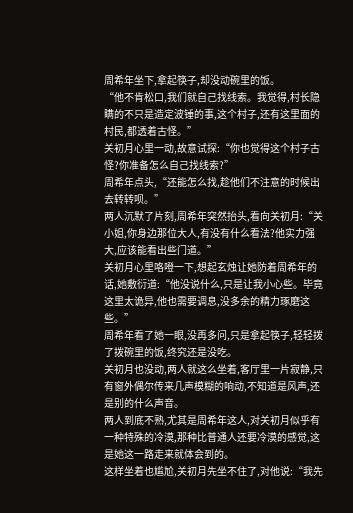周希年坐下,拿起筷子,却没动碗里的饭。
“他不肯松口,我们就自己找线索。我觉得,村长隐瞒的不只是造定波锤的事,这个村子,还有这里面的村民,都透着古怪。”
关初月心里一动,故意试探:“你也觉得这个村子古怪?你准备怎么自己找线索?”
周希年点头,“还能怎么找,趁他们不注意的时候出去转转呗。”
两人沉默了片刻,周希年突然抬头,看向关初月:“关小姐,你身边那位大人,有没有什么看法?他实力强大,应该能看出些门道。”
关初月心里咯噔一下,想起玄烛让她防着周希年的话,她敷衍道:“他没说什么,只是让我小心些。毕竟这里太诡异,他也需要调息,没多余的精力琢磨这些。”
周希年看了她一眼,没再多问,只是拿起筷子,轻轻拨了拨碗里的饭,终究还是没吃。
关初月也没动,两人就这么坐着,客厅里一片寂静,只有窗外偶尔传来几声模糊的响动,不知道是风声,还是别的什么声音。
两人到底不熟,尤其是周希年这人,对关初月似乎有一种特殊的冷漠,那种比普通人还要冷漠的感觉,这是她这一路走来就体会到的。
这样坐着也尴尬,关初月先坐不住了,对他说:“我先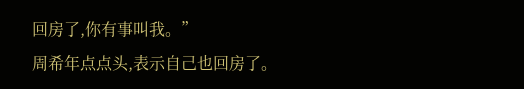回房了,你有事叫我。”
周希年点点头,表示自己也回房了。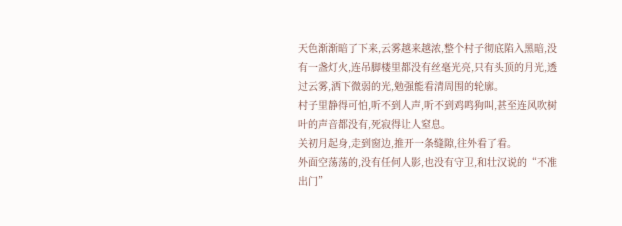天色渐渐暗了下来,云雾越来越浓,整个村子彻底陷入黑暗,没有一盏灯火,连吊脚楼里都没有丝毫光亮,只有头顶的月光,透过云雾,洒下微弱的光,勉强能看清周围的轮廓。
村子里静得可怕,听不到人声,听不到鸡鸣狗叫,甚至连风吹树叶的声音都没有,死寂得让人窒息。
关初月起身,走到窗边,推开一条缝隙,往外看了看。
外面空荡荡的,没有任何人影,也没有守卫,和壮汉说的“不准出门”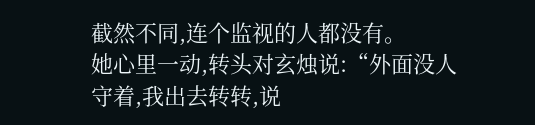截然不同,连个监视的人都没有。
她心里一动,转头对玄烛说:“外面没人守着,我出去转转,说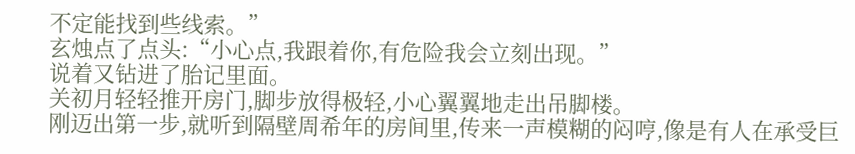不定能找到些线索。”
玄烛点了点头:“小心点,我跟着你,有危险我会立刻出现。”
说着又钻进了胎记里面。
关初月轻轻推开房门,脚步放得极轻,小心翼翼地走出吊脚楼。
刚迈出第一步,就听到隔壁周希年的房间里,传来一声模糊的闷哼,像是有人在承受巨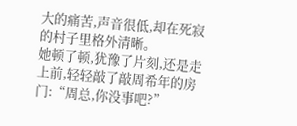大的痛苦,声音很低,却在死寂的村子里格外清晰。
她顿了顿,犹豫了片刻,还是走上前,轻轻敲了敲周希年的房门:“周总,你没事吧?”